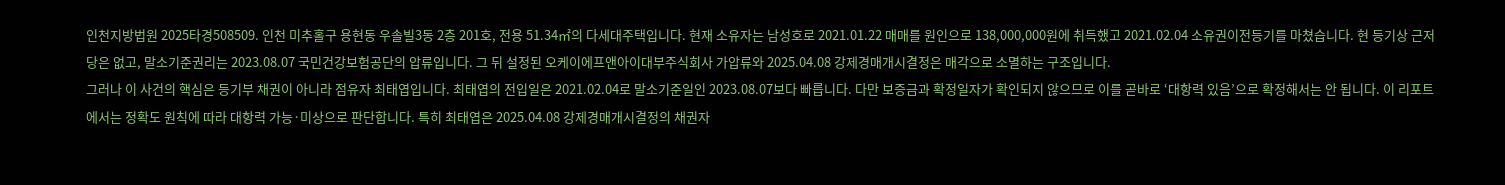인천지방법원 2025타경508509. 인천 미추홀구 용현동 우솔빌3동 2층 201호, 전용 51.34㎡의 다세대주택입니다. 현재 소유자는 남성호로 2021.01.22 매매를 원인으로 138,000,000원에 취득했고 2021.02.04 소유권이전등기를 마쳤습니다. 현 등기상 근저당은 없고, 말소기준권리는 2023.08.07 국민건강보험공단의 압류입니다. 그 뒤 설정된 오케이에프앤아이대부주식회사 가압류와 2025.04.08 강제경매개시결정은 매각으로 소멸하는 구조입니다.
그러나 이 사건의 핵심은 등기부 채권이 아니라 점유자 최태엽입니다. 최태엽의 전입일은 2021.02.04로 말소기준일인 2023.08.07보다 빠릅니다. 다만 보증금과 확정일자가 확인되지 않으므로 이를 곧바로 ‘대항력 있음’으로 확정해서는 안 됩니다. 이 리포트에서는 정확도 원칙에 따라 대항력 가능·미상으로 판단합니다. 특히 최태엽은 2025.04.08 강제경매개시결정의 채권자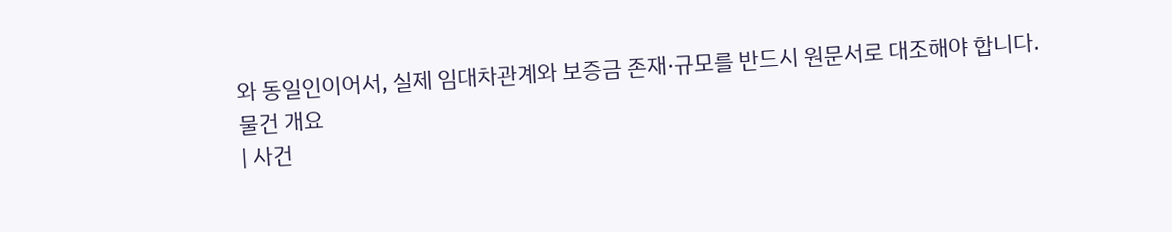와 동일인이어서, 실제 임대차관계와 보증금 존재·규모를 반드시 원문서로 대조해야 합니다.
물건 개요
| 사건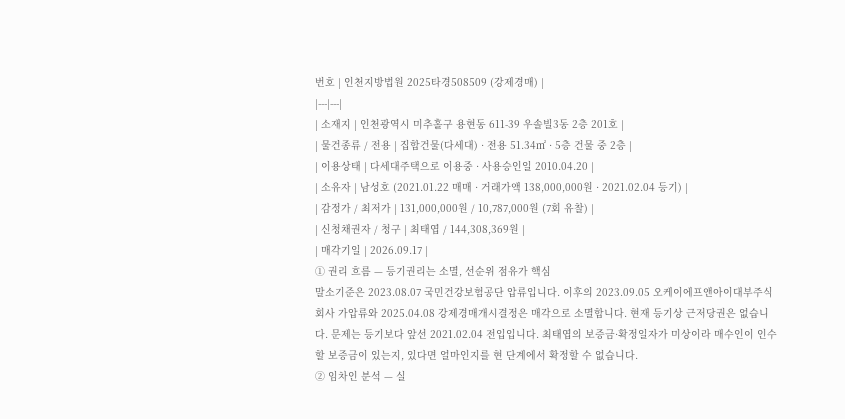번호 | 인천지방법원 2025타경508509 (강제경매) |
|---|---|
| 소재지 | 인천광역시 미추홀구 용현동 611-39 우솔빌3동 2층 201호 |
| 물건종류 / 전용 | 집합건물(다세대) · 전용 51.34㎡ · 5층 건물 중 2층 |
| 이용상태 | 다세대주택으로 이용중 · 사용승인일 2010.04.20 |
| 소유자 | 남성호 (2021.01.22 매매 · 거래가액 138,000,000원 · 2021.02.04 등기) |
| 감정가 / 최저가 | 131,000,000원 / 10,787,000원 (7회 유찰) |
| 신청채권자 / 청구 | 최태엽 / 144,308,369원 |
| 매각기일 | 2026.09.17 |
① 권리 흐름 — 등기권리는 소멸, 선순위 점유가 핵심
말소기준은 2023.08.07 국민건강보험공단 압류입니다. 이후의 2023.09.05 오케이에프앤아이대부주식회사 가압류와 2025.04.08 강제경매개시결정은 매각으로 소멸합니다. 현재 등기상 근저당권은 없습니다. 문제는 등기보다 앞선 2021.02.04 전입입니다. 최태엽의 보증금·확정일자가 미상이라 매수인이 인수할 보증금이 있는지, 있다면 얼마인지를 현 단계에서 확정할 수 없습니다.
② 임차인 분석 — 실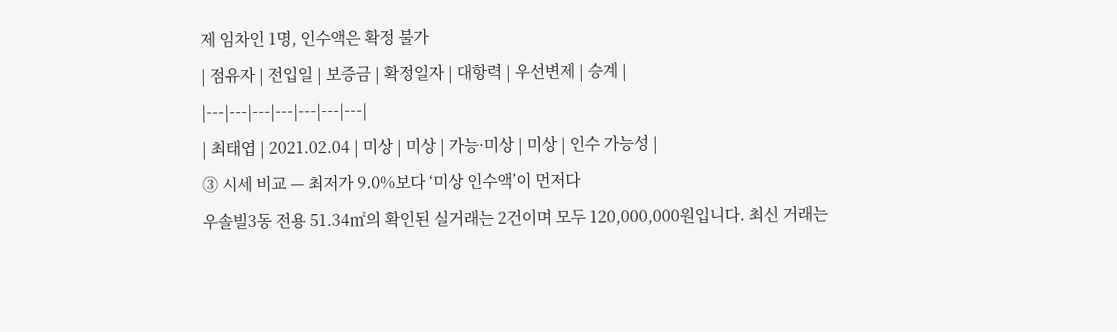제 임차인 1명, 인수액은 확정 불가
| 점유자 | 전입일 | 보증금 | 확정일자 | 대항력 | 우선변제 | 승계 |
|---|---|---|---|---|---|---|
| 최태엽 | 2021.02.04 | 미상 | 미상 | 가능·미상 | 미상 | 인수 가능성 |
③ 시세 비교 — 최저가 9.0%보다 ‘미상 인수액’이 먼저다
우솔빌3동 전용 51.34㎡의 확인된 실거래는 2건이며 모두 120,000,000원입니다. 최신 거래는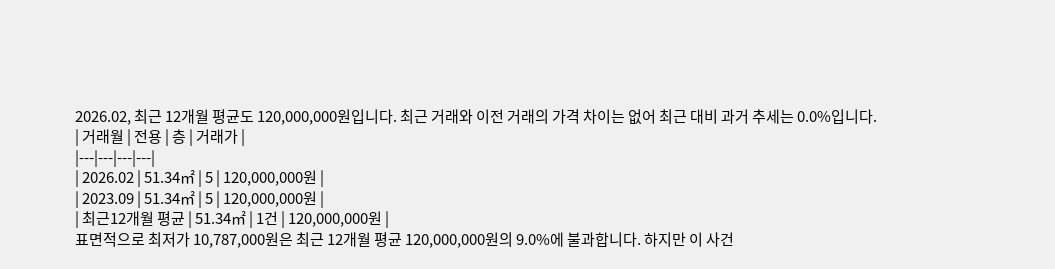2026.02, 최근 12개월 평균도 120,000,000원입니다. 최근 거래와 이전 거래의 가격 차이는 없어 최근 대비 과거 추세는 0.0%입니다.
| 거래월 | 전용 | 층 | 거래가 |
|---|---|---|---|
| 2026.02 | 51.34㎡ | 5 | 120,000,000원 |
| 2023.09 | 51.34㎡ | 5 | 120,000,000원 |
| 최근12개월 평균 | 51.34㎡ | 1건 | 120,000,000원 |
표면적으로 최저가 10,787,000원은 최근 12개월 평균 120,000,000원의 9.0%에 불과합니다. 하지만 이 사건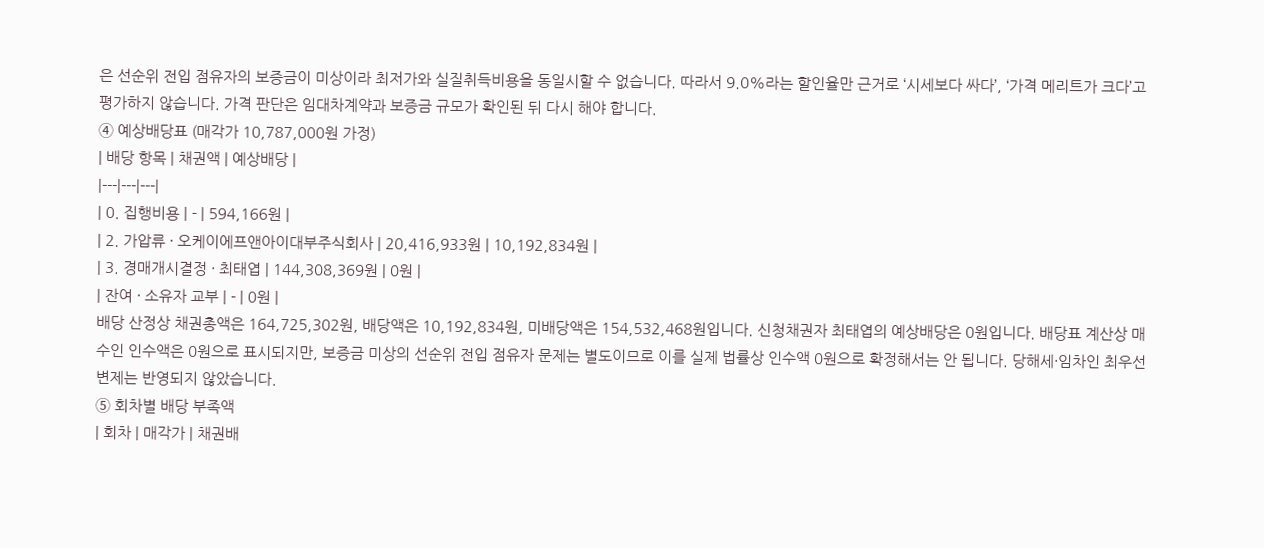은 선순위 전입 점유자의 보증금이 미상이라 최저가와 실질취득비용을 동일시할 수 없습니다. 따라서 9.0%라는 할인율만 근거로 ‘시세보다 싸다’, ‘가격 메리트가 크다’고 평가하지 않습니다. 가격 판단은 임대차계약과 보증금 규모가 확인된 뒤 다시 해야 합니다.
④ 예상배당표 (매각가 10,787,000원 가정)
| 배당 항목 | 채권액 | 예상배당 |
|---|---|---|
| 0. 집행비용 | - | 594,166원 |
| 2. 가압류 · 오케이에프앤아이대부주식회사 | 20,416,933원 | 10,192,834원 |
| 3. 경매개시결정 · 최태엽 | 144,308,369원 | 0원 |
| 잔여 · 소유자 교부 | - | 0원 |
배당 산정상 채권총액은 164,725,302원, 배당액은 10,192,834원, 미배당액은 154,532,468원입니다. 신청채권자 최태엽의 예상배당은 0원입니다. 배당표 계산상 매수인 인수액은 0원으로 표시되지만, 보증금 미상의 선순위 전입 점유자 문제는 별도이므로 이를 실제 법률상 인수액 0원으로 확정해서는 안 됩니다. 당해세·임차인 최우선변제는 반영되지 않았습니다.
⑤ 회차별 배당 부족액
| 회차 | 매각가 | 채권배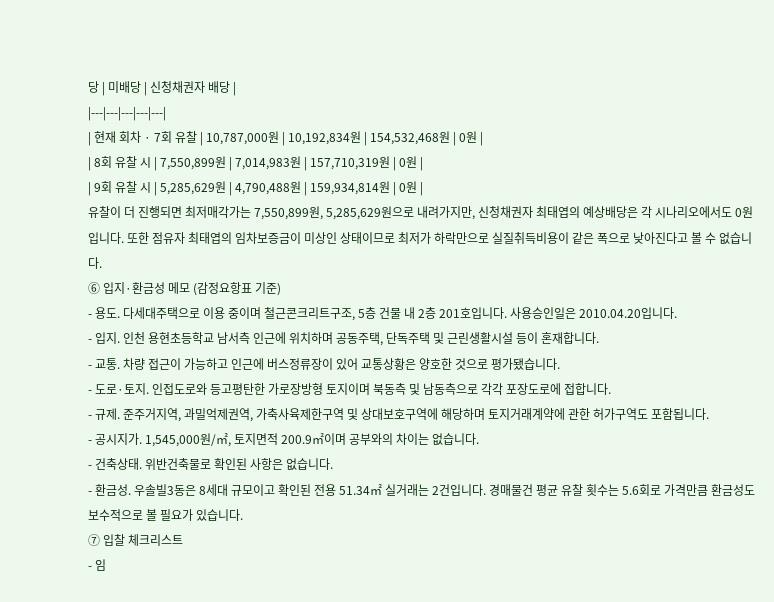당 | 미배당 | 신청채권자 배당 |
|---|---|---|---|---|
| 현재 회차 · 7회 유찰 | 10,787,000원 | 10,192,834원 | 154,532,468원 | 0원 |
| 8회 유찰 시 | 7,550,899원 | 7,014,983원 | 157,710,319원 | 0원 |
| 9회 유찰 시 | 5,285,629원 | 4,790,488원 | 159,934,814원 | 0원 |
유찰이 더 진행되면 최저매각가는 7,550,899원, 5,285,629원으로 내려가지만, 신청채권자 최태엽의 예상배당은 각 시나리오에서도 0원입니다. 또한 점유자 최태엽의 임차보증금이 미상인 상태이므로 최저가 하락만으로 실질취득비용이 같은 폭으로 낮아진다고 볼 수 없습니다.
⑥ 입지·환금성 메모 (감정요항표 기준)
- 용도. 다세대주택으로 이용 중이며 철근콘크리트구조, 5층 건물 내 2층 201호입니다. 사용승인일은 2010.04.20입니다.
- 입지. 인천 용현초등학교 남서측 인근에 위치하며 공동주택, 단독주택 및 근린생활시설 등이 혼재합니다.
- 교통. 차량 접근이 가능하고 인근에 버스정류장이 있어 교통상황은 양호한 것으로 평가됐습니다.
- 도로·토지. 인접도로와 등고평탄한 가로장방형 토지이며 북동측 및 남동측으로 각각 포장도로에 접합니다.
- 규제. 준주거지역, 과밀억제권역, 가축사육제한구역 및 상대보호구역에 해당하며 토지거래계약에 관한 허가구역도 포함됩니다.
- 공시지가. 1,545,000원/㎡, 토지면적 200.9㎡이며 공부와의 차이는 없습니다.
- 건축상태. 위반건축물로 확인된 사항은 없습니다.
- 환금성. 우솔빌3동은 8세대 규모이고 확인된 전용 51.34㎡ 실거래는 2건입니다. 경매물건 평균 유찰 횟수는 5.6회로 가격만큼 환금성도 보수적으로 볼 필요가 있습니다.
⑦ 입찰 체크리스트
- 임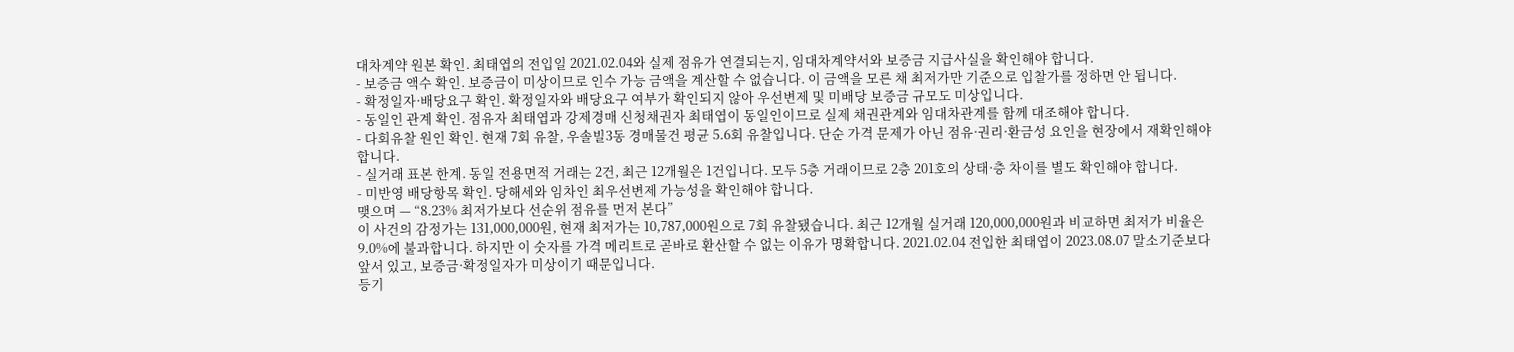대차계약 원본 확인. 최태엽의 전입일 2021.02.04와 실제 점유가 연결되는지, 임대차계약서와 보증금 지급사실을 확인해야 합니다.
- 보증금 액수 확인. 보증금이 미상이므로 인수 가능 금액을 계산할 수 없습니다. 이 금액을 모른 채 최저가만 기준으로 입찰가를 정하면 안 됩니다.
- 확정일자·배당요구 확인. 확정일자와 배당요구 여부가 확인되지 않아 우선변제 및 미배당 보증금 규모도 미상입니다.
- 동일인 관계 확인. 점유자 최태엽과 강제경매 신청채권자 최태엽이 동일인이므로 실제 채권관계와 임대차관계를 함께 대조해야 합니다.
- 다회유찰 원인 확인. 현재 7회 유찰, 우솔빌3동 경매물건 평균 5.6회 유찰입니다. 단순 가격 문제가 아닌 점유·권리·환금성 요인을 현장에서 재확인해야 합니다.
- 실거래 표본 한계. 동일 전용면적 거래는 2건, 최근 12개월은 1건입니다. 모두 5층 거래이므로 2층 201호의 상태·층 차이를 별도 확인해야 합니다.
- 미반영 배당항목 확인. 당해세와 임차인 최우선변제 가능성을 확인해야 합니다.
맺으며 — “8.23% 최저가보다 선순위 점유를 먼저 본다”
이 사건의 감정가는 131,000,000원, 현재 최저가는 10,787,000원으로 7회 유찰됐습니다. 최근 12개월 실거래 120,000,000원과 비교하면 최저가 비율은 9.0%에 불과합니다. 하지만 이 숫자를 가격 메리트로 곧바로 환산할 수 없는 이유가 명확합니다. 2021.02.04 전입한 최태엽이 2023.08.07 말소기준보다 앞서 있고, 보증금·확정일자가 미상이기 때문입니다.
등기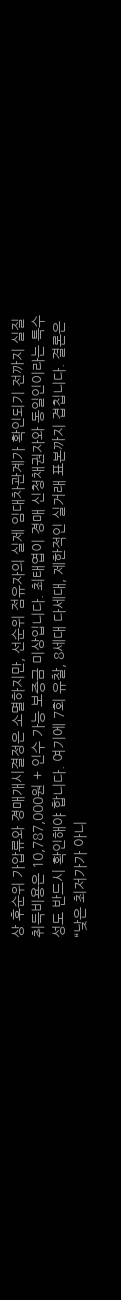상 후순위 가압류와 경매개시결정은 소멸하지만, 선순위 점유자의 실제 임대차관계가 확인되기 전까지 실질취득비용은 10,787,000원 + 인수 가능 보증금 미상입니다. 최태엽이 경매 신청채권자와 동일인이라는 특수성도 반드시 확인해야 합니다. 여기에 7회 유찰, 8세대 다세대, 제한적인 실거래 표본까지 겹칩니다. 결론은 “낮은 최저가가 아니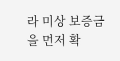라 미상 보증금을 먼저 확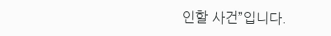인할 사건”입니다.